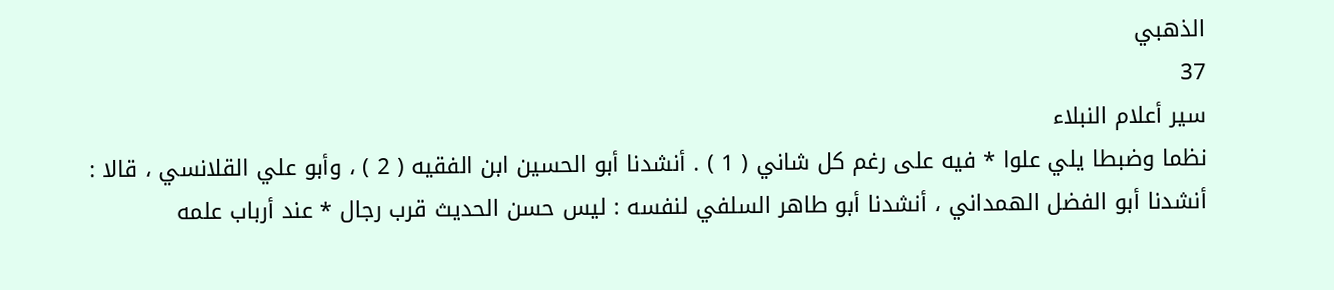الذهبي
37
سير أعلام النبلاء
نظما وضبطا يلي علوا * فيه على رغم كل شاني ( 1 ) . أنشدنا أبو الحسين ابن الفقيه ( 2 ) ، وأبو علي القلانسي ، قالا : أنشدنا أبو الفضل الهمداني ، أنشدنا أبو طاهر السلفي لنفسه : ليس حسن الحديث قرب رجال * عند أرباب علمه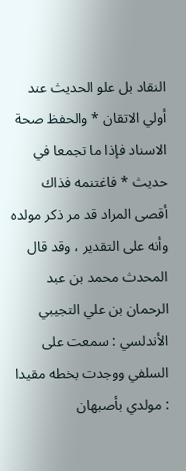النقاد بل علو الحديث عند أولي الاتقان * والحفظ صحة الاسناد فإذا ما تجمعا في حديث * فاغتنمه فذاك أقصى المراد قد مر ذكر مولده وأنه على التقدير ، وقد قال المحدث محمد بن عبد الرحمان بن علي التجيبي الأندلسي : سمعت على السلفي ووجدت بخطه مقيدا : مولدي بأصبهان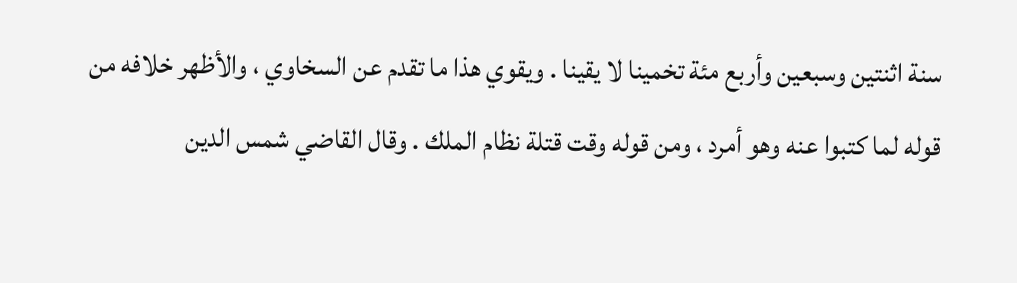سنة اثنتين وسبعين وأربع مئة تخمينا لا يقينا . ويقوي هذا ما تقدم عن السخاوي ، والأظهر خلافه من قوله لما كتبوا عنه وهو أمرد ، ومن قوله وقت قتلة نظام الملك . وقال القاضي شمس الدين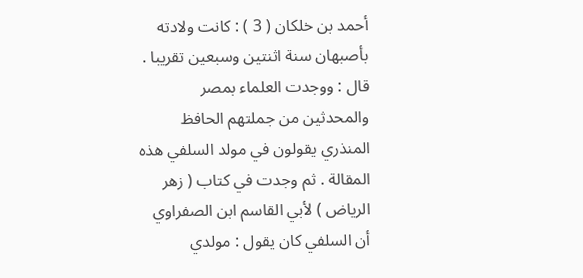أحمد بن خلكان ( 3 ) : كانت ولادته بأصبهان سنة اثنتين وسبعين تقريبا . قال : ووجدت العلماء بمصر والمحدثين من جملتهم الحافظ المنذري يقولون في مولد السلفي هذه المقالة . ثم وجدت في كتاب ( زهر الرياض ) لأبي القاسم ابن الصفراوي أن السلفي كان يقول : مولدي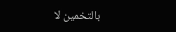بالتخمين لا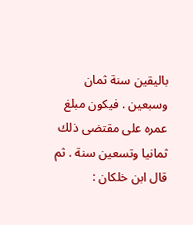باليقين سنة ثمان وسبعين . فيكون مبلغ عمره على مقتضى ذلك ثمانيا وتسعين سنة . ثم قال ابن خلكان :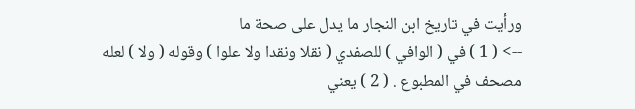ورأيت في تاريخ ابن النجار ما يدل على صحة ما
--> ( 1 ) في ( الوافي ) للصفدي ( نقلا ونقدا ولا علوا ) وقوله ( ولا ) لعله مصحف في المطبوع . ( 2 ) يعني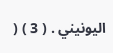اليونيني . ( 3 ) (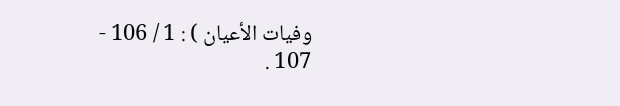وفيات الأعيان ) : 1 / 106 - 107 .